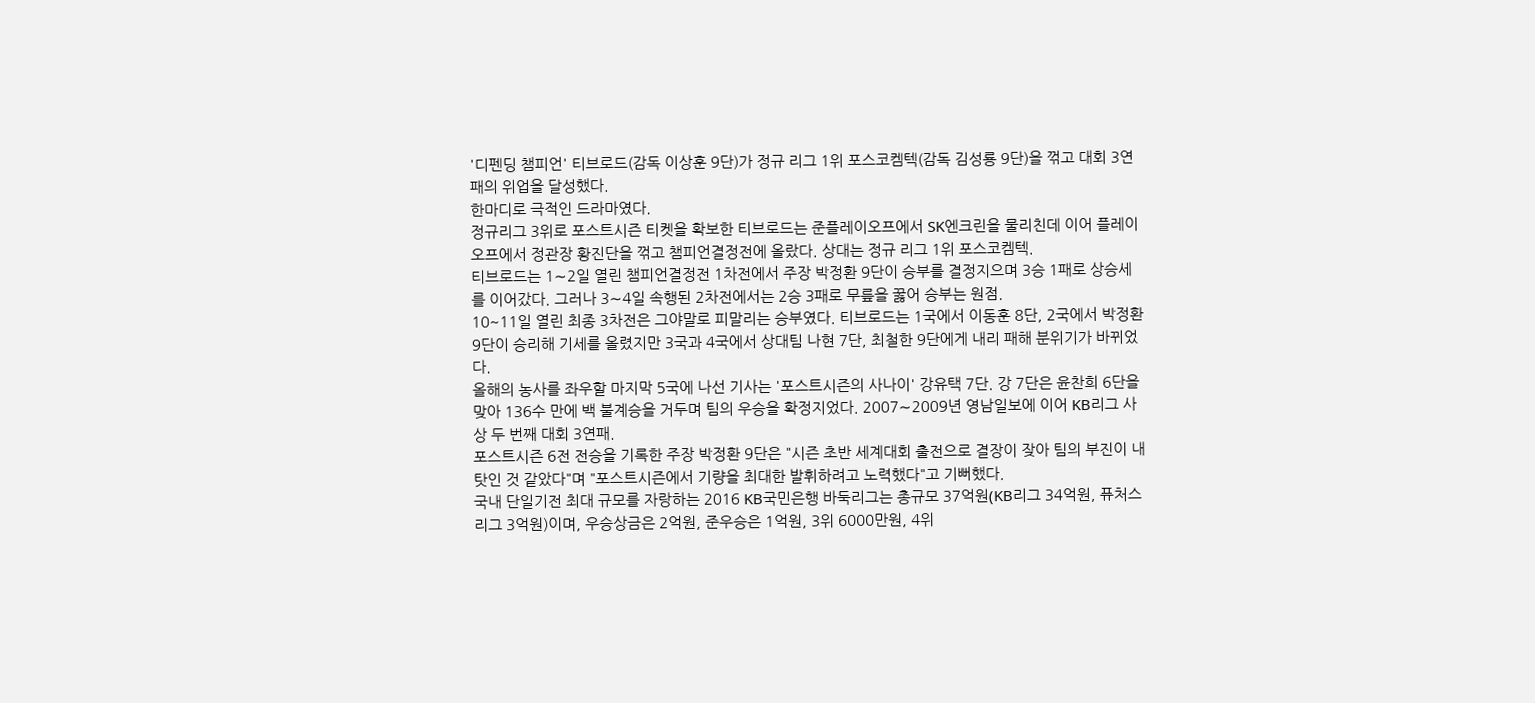'디펜딩 챔피언' 티브로드(감독 이상훈 9단)가 정규 리그 1위 포스코켐텍(감독 김성룡 9단)을 꺾고 대회 3연패의 위업을 달성했다.
한마디로 극적인 드라마였다.
정규리그 3위로 포스트시즌 티켓을 확보한 티브로드는 준플레이오프에서 SK엔크린을 물리친데 이어 플레이오프에서 정관장 황진단을 꺾고 챔피언결정전에 올랐다. 상대는 정규 리그 1위 포스코켐텍.
티브로드는 1∼2일 열린 챔피언결정전 1차전에서 주장 박정환 9단이 승부를 결정지으며 3승 1패로 상승세를 이어갔다. 그러나 3∼4일 속행된 2차전에서는 2승 3패로 무릎을 꿇어 승부는 원점.
10~11일 열린 최종 3차전은 그야말로 피말리는 승부였다. 티브로드는 1국에서 이동훈 8단, 2국에서 박정환 9단이 승리해 기세를 올렸지만 3국과 4국에서 상대팀 나현 7단, 최철한 9단에게 내리 패해 분위기가 바뀌었다.
올해의 농사를 좌우할 마지막 5국에 나선 기사는 '포스트시즌의 사나이' 강유택 7단. 강 7단은 윤찬희 6단을 맞아 136수 만에 백 불계승을 거두며 팀의 우승을 확정지었다. 2007∼2009년 영남일보에 이어 KB리그 사상 두 번째 대회 3연패.
포스트시즌 6전 전승을 기록한 주장 박정환 9단은 "시즌 초반 세계대회 출전으로 결장이 잦아 팀의 부진이 내 탓인 것 같았다"며 "포스트시즌에서 기량을 최대한 발휘하려고 노력했다"고 기뻐했다.
국내 단일기전 최대 규모를 자랑하는 2016 KB국민은행 바둑리그는 총규모 37억원(KB리그 34억원, 퓨처스리그 3억원)이며, 우승상금은 2억원, 준우승은 1억원, 3위 6000만원, 4위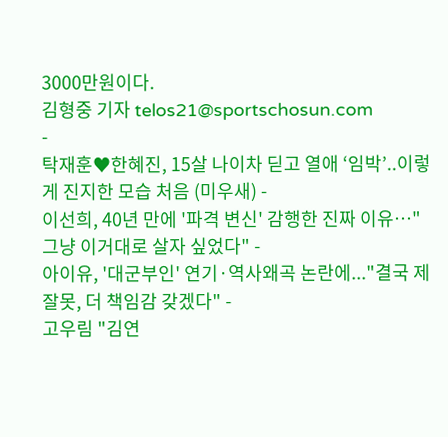3000만원이다.
김형중 기자 telos21@sportschosun.com
-
탁재훈♥한혜진, 15살 나이차 딛고 열애 ‘임박’..이렇게 진지한 모습 처음 (미우새) -
이선희, 40년 만에 '파격 변신' 감행한 진짜 이유…"그냥 이거대로 살자 싶었다" -
아이유, '대군부인' 연기·역사왜곡 논란에..."결국 제 잘못, 더 책임감 갖겠다" -
고우림 "김연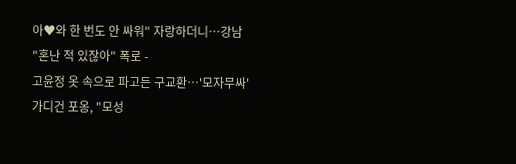아♥와 한 번도 안 싸워" 자랑하더니…강남 "혼난 적 있잖아" 폭로 -
고윤정 옷 속으로 파고든 구교환…'모자무싸' 가디건 포옹, "모성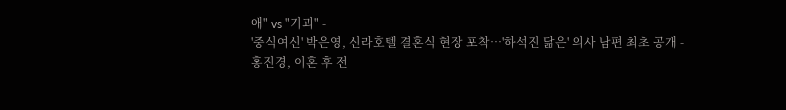애" vs "기괴" -
'중식여신' 박은영, 신라호텔 결혼식 현장 포착…'하석진 닮은' 의사 남편 최초 공개 -
홍진경, 이혼 후 전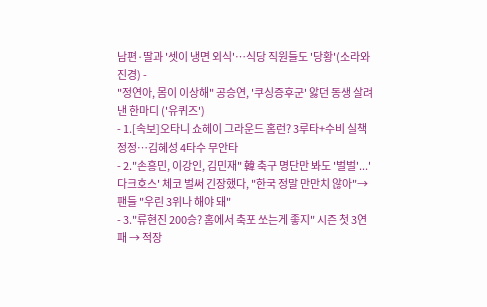남편·딸과 '셋이 냉면 외식'…식당 직원들도 '당황'(소라와진경) -
"정연아, 몸이 이상해" 공승연, '쿠싱증후군' 앓던 동생 살려낸 한마디 ('유퀴즈')
- 1.[속보]오타니 쇼헤이 그라운드 홈런? 3루타+수비 실책 정정…김혜성 4타수 무안타
- 2."손흥민, 이강인, 김민재" 韓 축구 명단만 봐도 '벌벌'...'다크호스' 체코 벌써 긴장했다, "한국 정말 만만치 않아"→팬들 "우린 3위나 해야 돼"
- 3."류현진 200승? 홈에서 축포 쏘는게 좋지" 시즌 첫 3연패 → 적장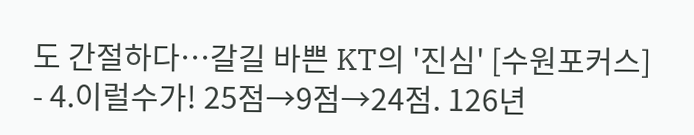도 간절하다…갈길 바쁜 KT의 '진심' [수원포커스]
- 4.이럴수가! 25점→9점→24점. 126년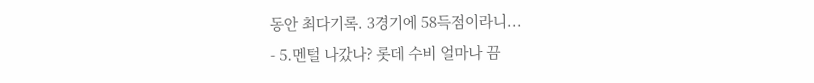동안 최다기록. 3경기에 58득점이라니...
- 5.멘털 나갔나? 롯데 수비 얼마나 끔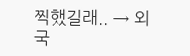찍했길래.. → 외국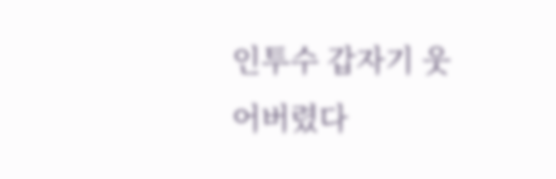인투수 갑자기 웃어버렸다